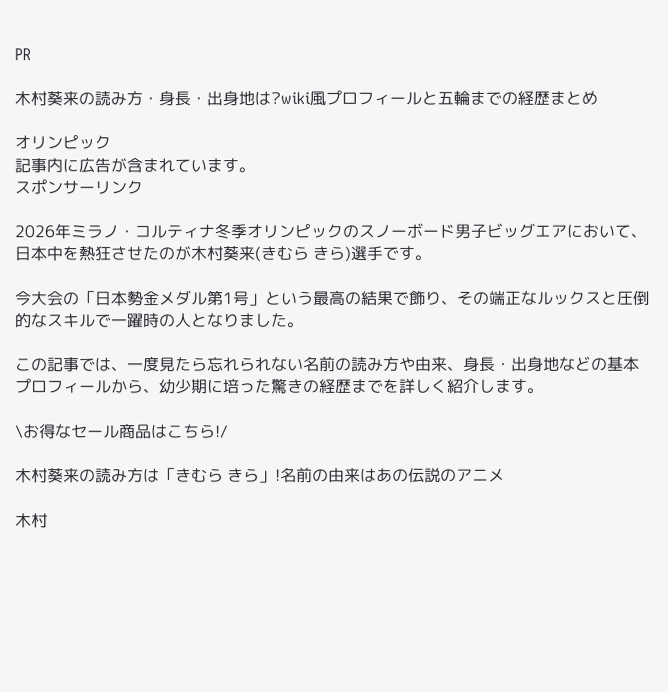PR

木村葵来の読み方・身長・出身地は?wiki風プロフィールと五輪までの経歴まとめ

オリンピック
記事内に広告が含まれています。
スポンサーリンク

2026年ミラノ・コルティナ冬季オリンピックのスノーボード男子ビッグエアにおいて、日本中を熱狂させたのが木村葵来(きむら きら)選手です。

今大会の「日本勢金メダル第1号」という最高の結果で飾り、その端正なルックスと圧倒的なスキルで一躍時の人となりました。

この記事では、一度見たら忘れられない名前の読み方や由来、身長・出身地などの基本プロフィールから、幼少期に培った驚きの経歴までを詳しく紹介します。

\お得なセール商品はこちら!/

木村葵来の読み方は「きむら きら」!名前の由来はあの伝説のアニメ

木村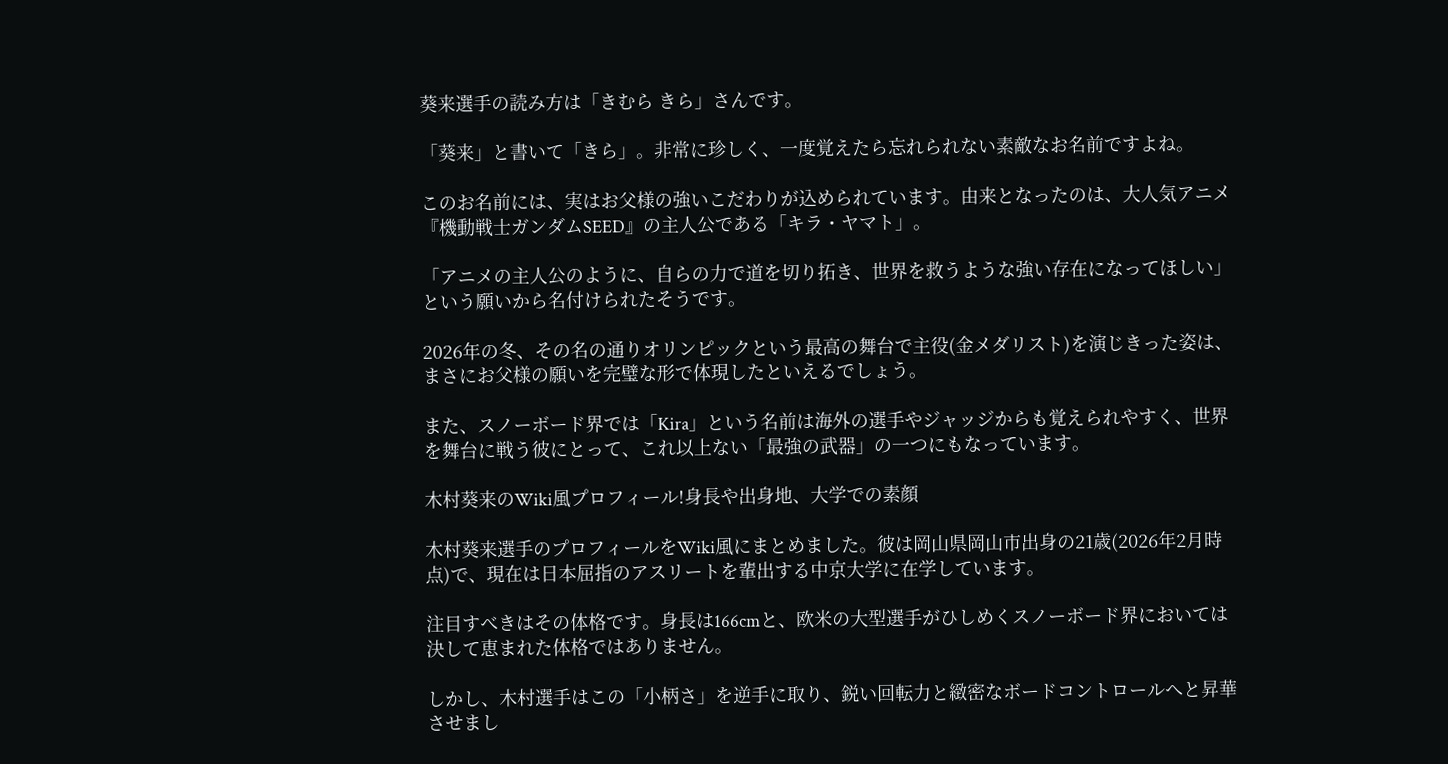葵来選手の読み方は「きむら きら」さんです。

「葵来」と書いて「きら」。非常に珍しく、一度覚えたら忘れられない素敵なお名前ですよね。

このお名前には、実はお父様の強いこだわりが込められています。由来となったのは、大人気アニメ『機動戦士ガンダムSEED』の主人公である「キラ・ヤマト」。

「アニメの主人公のように、自らの力で道を切り拓き、世界を救うような強い存在になってほしい」という願いから名付けられたそうです。

2026年の冬、その名の通りオリンピックという最高の舞台で主役(金メダリスト)を演じきった姿は、まさにお父様の願いを完璧な形で体現したといえるでしょう。

また、スノーボード界では「Kira」という名前は海外の選手やジャッジからも覚えられやすく、世界を舞台に戦う彼にとって、これ以上ない「最強の武器」の一つにもなっています。

木村葵来のWiki風プロフィール!身長や出身地、大学での素顔

木村葵来選手のプロフィールをWiki風にまとめました。彼は岡山県岡山市出身の21歳(2026年2月時点)で、現在は日本屈指のアスリートを輩出する中京大学に在学しています。

注目すべきはその体格です。身長は166cmと、欧米の大型選手がひしめくスノーボード界においては決して恵まれた体格ではありません。

しかし、木村選手はこの「小柄さ」を逆手に取り、鋭い回転力と緻密なボードコントロールへと昇華させまし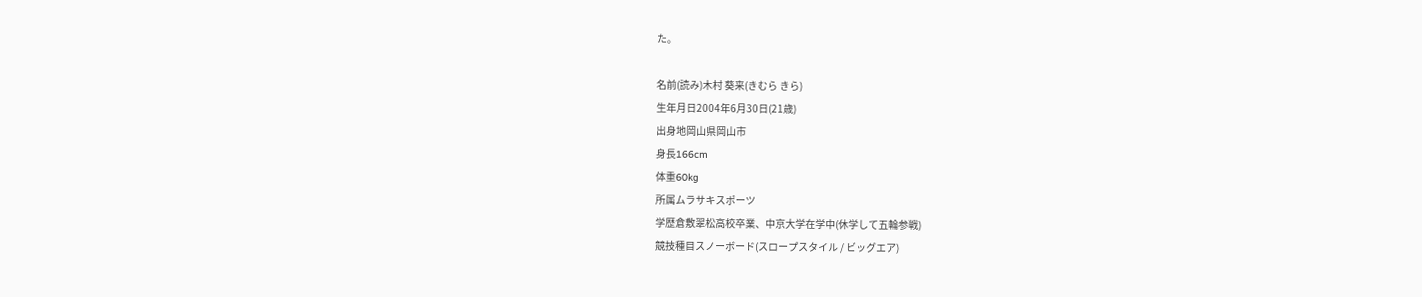た。

名前(読み)木村 葵来(きむら きら)
生年月日2004年6月30日(21歳)
出身地岡山県岡山市
身長166cm
体重60kg
所属ムラサキスポーツ
学歴倉敷翠松高校卒業、中京大学在学中(休学して五輪参戦)
競技種目スノーボード(スロープスタイル / ビッグエア)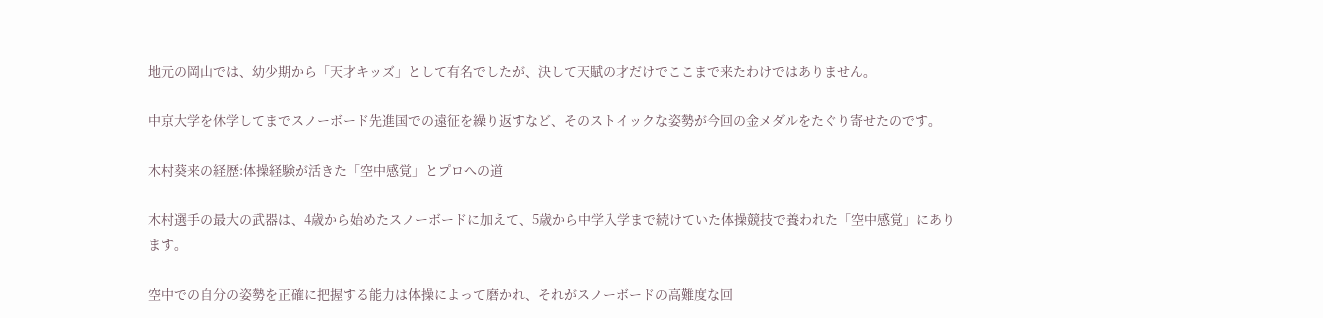地元の岡山では、幼少期から「天才キッズ」として有名でしたが、決して天賦の才だけでここまで来たわけではありません。

中京大学を休学してまでスノーボード先進国での遠征を繰り返すなど、そのストイックな姿勢が今回の金メダルをたぐり寄せたのです。

木村葵来の経歴:体操経験が活きた「空中感覚」とプロへの道

木村選手の最大の武器は、4歳から始めたスノーボードに加えて、5歳から中学入学まで続けていた体操競技で養われた「空中感覚」にあります。

空中での自分の姿勢を正確に把握する能力は体操によって磨かれ、それがスノーボードの高難度な回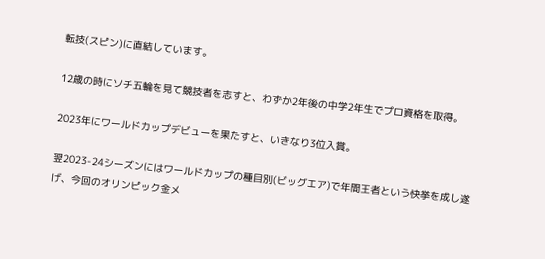転技(スピン)に直結しています。

12歳の時にソチ五輪を見て競技者を志すと、わずか2年後の中学2年生でプロ資格を取得。

2023年にワールドカップデビューを果たすと、いきなり3位入賞。

翌2023-24シーズンにはワールドカップの種目別(ビッグエア)で年間王者という快挙を成し遂げ、今回のオリンピック金メ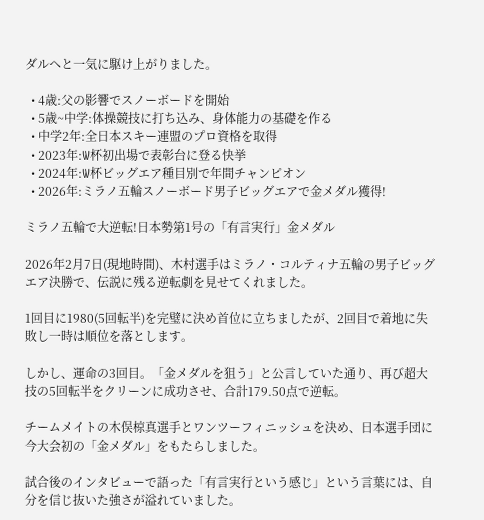ダルへと一気に駆け上がりました。

  • 4歳:父の影響でスノーボードを開始
  • 5歳~中学:体操競技に打ち込み、身体能力の基礎を作る
  • 中学2年:全日本スキー連盟のプロ資格を取得
  • 2023年:W杯初出場で表彰台に登る快挙
  • 2024年:W杯ビッグエア種目別で年間チャンピオン
  • 2026年:ミラノ五輪スノーボード男子ビッグエアで金メダル獲得!

ミラノ五輪で大逆転!日本勢第1号の「有言実行」金メダル

2026年2月7日(現地時間)、木村選手はミラノ・コルティナ五輪の男子ビッグエア決勝で、伝説に残る逆転劇を見せてくれました。

1回目に1980(5回転半)を完璧に決め首位に立ちましたが、2回目で着地に失敗し一時は順位を落とします。

しかし、運命の3回目。「金メダルを狙う」と公言していた通り、再び超大技の5回転半をクリーンに成功させ、合計179.50点で逆転。

チームメイトの木俣椋真選手とワンツーフィニッシュを決め、日本選手団に今大会初の「金メダル」をもたらしました。

試合後のインタビューで語った「有言実行という感じ」という言葉には、自分を信じ抜いた強さが溢れていました。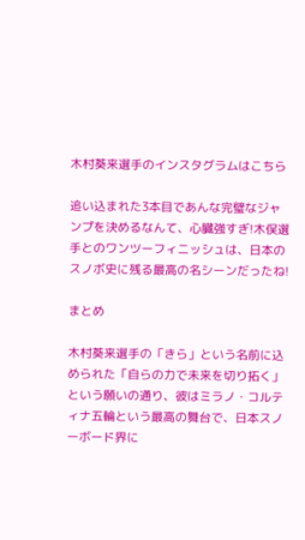木村葵来選手のインスタグラムはこちら

追い込まれた3本目であんな完璧なジャンプを決めるなんて、心臓強すぎ!木俣選手とのワンツーフィニッシュは、日本のスノボ史に残る最高の名シーンだったね!

まとめ

木村葵来選手の「きら」という名前に込められた「自らの力で未来を切り拓く」という願いの通り、彼はミラノ・コルティナ五輪という最高の舞台で、日本スノーボード界に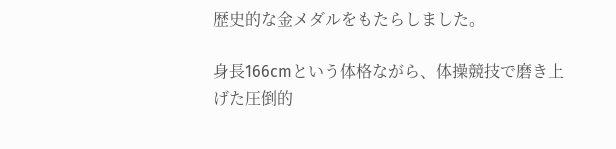歴史的な金メダルをもたらしました。

身長166cmという体格ながら、体操競技で磨き上げた圧倒的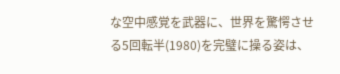な空中感覚を武器に、世界を驚愕させる5回転半(1980)を完璧に操る姿は、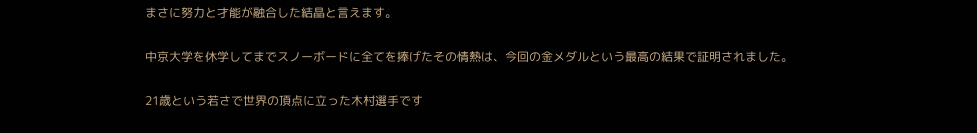まさに努力と才能が融合した結晶と言えます。

中京大学を休学してまでスノーボードに全てを捧げたその情熱は、今回の金メダルという最高の結果で証明されました。

21歳という若さで世界の頂点に立った木村選手です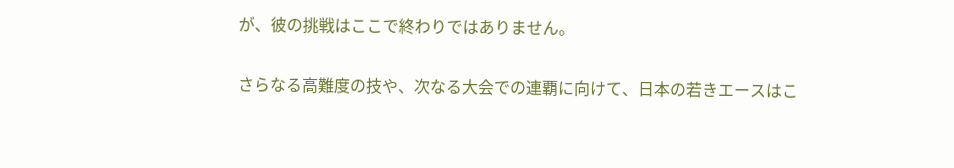が、彼の挑戦はここで終わりではありません。

さらなる高難度の技や、次なる大会での連覇に向けて、日本の若きエースはこ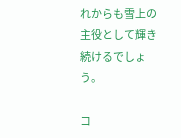れからも雪上の主役として輝き続けるでしょう。

コ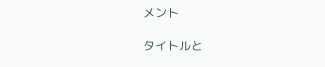メント

タイトルと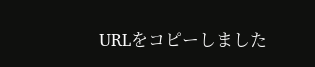URLをコピーしました